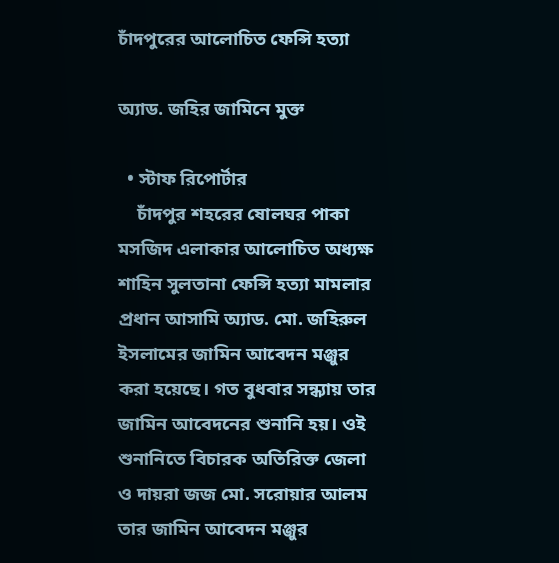চাঁদপুরের আলোচিত ফেন্সি হত্যা

অ্যাড. জহির জামিনে মুক্ত

  • স্টাফ রিপোর্টার
    চাঁদপুর শহরের ষোলঘর পাকা মসজিদ এলাকার আলোচিত অধ্যক্ষ শাহিন সুলতানা ফেন্সি হত্যা মামলার প্রধান আসামি অ্যাড. মো. জহিরুল ইসলামের জামিন আবেদন মঞ্জুর করা হয়েছে। গত বুধবার সন্ধ্যায় তার জামিন আবেদনের শুনানি হয়। ওই শুনানিতে বিচারক অতিরিক্ত জেলা ও দায়রা জজ মো. সরোয়ার আলম তার জামিন আবেদন মঞ্জুর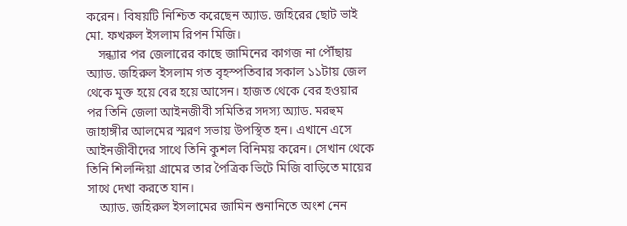করেন। বিষয়টি নিশ্চিত করেছেন অ্যাড. জহিরের ছোট ভাই মো. ফখরুল ইসলাম রিপন মিজি।
    সন্ধ্যার পর জেলারের কাছে জামিনের কাগজ না পৌঁছায় অ্যাড. জহিরুল ইসলাম গত বৃহস্পতিবার সকাল ১১টায় জেল থেকে মুক্ত হয়ে বের হয়ে আসেন। হাজত থেকে বের হওয়ার পর তিনি জেলা আইনজীবী সমিতির সদস্য অ্যাড. মরহুম জাহাঙ্গীর আলমের স্মরণ সভায় উপস্থিত হন। এখানে এসে আইনজীবীদের সাথে তিনি কুশল বিনিময় করেন। সেখান থেকে তিনি শিলন্দিয়া গ্রামের তার পৈত্রিক ভিটে মিজি বাড়িতে মায়ের সাথে দেখা করতে যান।
    অ্যাড. জহিরুল ইসলামের জামিন শুনানিতে অংশ নেন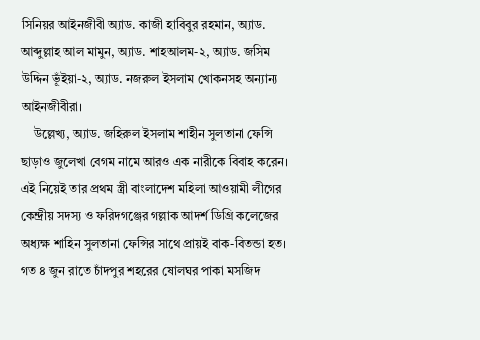সিনিয়র আইনজীবী অ্যাড. কাজী হাবিবুর রহমান, অ্যাড. আব্দুল্লাহ আল মামুন, অ্যাড. শাহআলম-২, অ্যাড. জসিম উদ্দিন ভূঁইয়া-২, অ্যাড. নজরুল ইসলাম খোকনসহ অন্যান্য আইনজীবীরা।
    উল্লেখ্য, অ্যাড. জহিরুল ইসলাম শাহীন সুলতানা ফেন্সি ছাড়াও জুলেখা বেগম নামে আরও এক নারীকে বিবাহ করেন। এই নিয়েই তার প্রথম স্ত্রী বাংলাদেশ মহিলা আওয়ামী লীগের কেন্দ্রীয় সদস্য ও ফরিদগঞ্জের গল্লাক আদর্শ ডিগ্রি কলেজের অধ্যক্ষ শাহিন সুলতানা ফেন্সির সাথে প্রায়ই বাক-বিতন্ডা হত। গত ৪ জুন রাতে চাঁদপুর শহরের ষোলঘর পাকা মসজিদ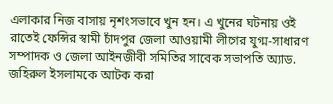এলাকার নিজ বাসায় নৃশংসভাবে খুন হন। এ খুনের ঘটনায় ওই রাতেই ফেন্সির স্বামী চাঁদপুর জেলা আওয়ামী লীগের যুগ্ম-সাধারণ সম্পাদক ও জেলা আইনজীবী সমিতির সাবেক সভাপতি অ্যাড. জহিরুল ইসলামকে আটক করা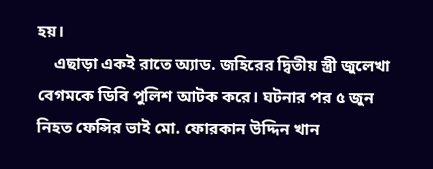হয়।
    এছাড়া একই রাতে অ্যাড. জহিরের দ্বিতীয় স্ত্রী জুলেখা বেগমকে ডিবি পুলিশ আটক করে। ঘটনার পর ৫ জুন নিহত ফেন্সির ভাই মো. ফোরকান উদ্দিন খান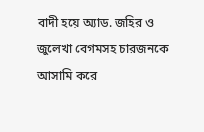বাদী হয়ে অ্যাড. জহির ও জুলেখা বেগমসহ চারজনকে আসামি করে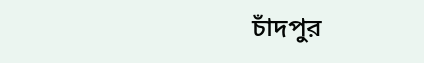চাঁদপুর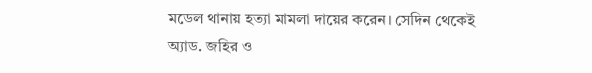মডেল থানায় হত্যা মামলা দায়ের করেন। সেদিন থেকেই অ্যাড. জহির ও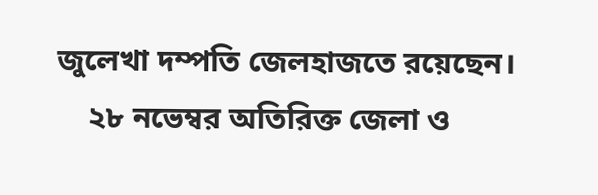জুলেখা দম্পতি জেলহাজতে রয়েছেন।
    ২৮ নভেম্বর অতিরিক্ত জেলা ও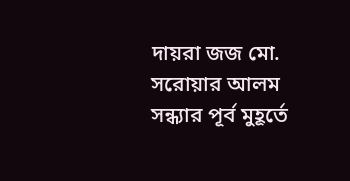দায়রা জজ মো. সরোয়ার আলম সন্ধ্যার পূর্ব মুহূর্তে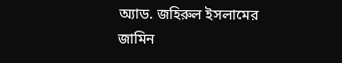অ্যাড. জহিরুল ইসলামের জামিন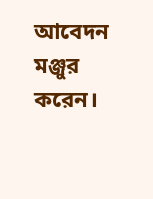আবেদন মঞ্জুর করেন।